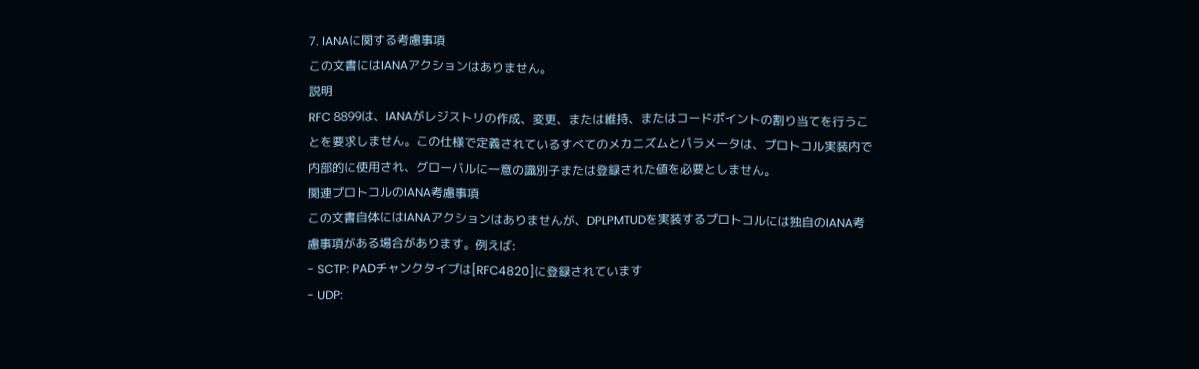7. IANAに関する考慮事項
この文書にはIANAアクションはありません。
説明
RFC 8899は、IANAがレジストリの作成、変更、または維持、またはコードポイントの割り当てを行うことを要求しません。この仕様で定義されているすべてのメカニズムとパラメータは、プロトコル実装内で内部的に使用され、グローバルに一意の識別子または登録された値を必要としません。
関連プロトコルのIANA考慮事項
この文書自体にはIANAアクションはありませんが、DPLPMTUDを実装するプロトコルには独自のIANA考慮事項がある場合があります。例えば:
- SCTP: PADチャンクタイプは[RFC4820]に登録されています
- UDP: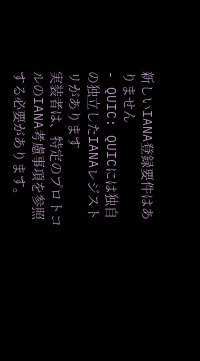新しいIANA登録要件はありません
- QUIC: QUICには独自の独立したIANAレジストリがあります
実装者は、特定のプロトコルのIANA考慮事項を参照する必要があります。